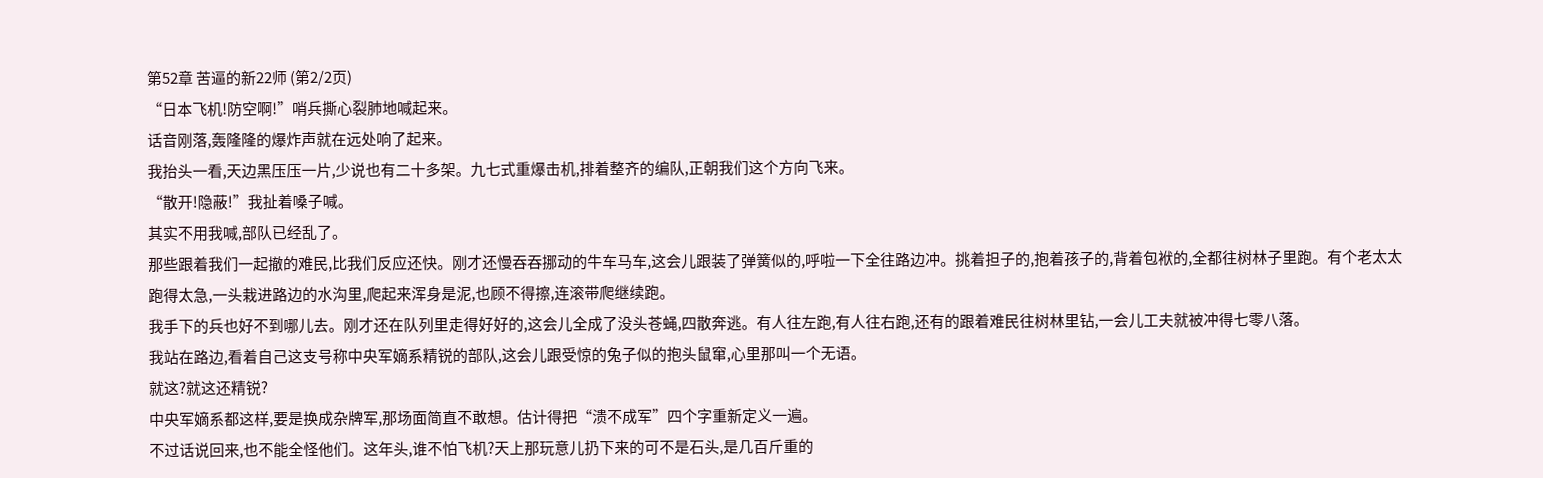第52章 苦逼的新22师 (第2/2页)
“日本飞机!防空啊!”哨兵撕心裂肺地喊起来。
话音刚落,轰隆隆的爆炸声就在远处响了起来。
我抬头一看,天边黑压压一片,少说也有二十多架。九七式重爆击机,排着整齐的编队,正朝我们这个方向飞来。
“散开!隐蔽!”我扯着嗓子喊。
其实不用我喊,部队已经乱了。
那些跟着我们一起撤的难民,比我们反应还快。刚才还慢吞吞挪动的牛车马车,这会儿跟装了弹簧似的,呼啦一下全往路边冲。挑着担子的,抱着孩子的,背着包袱的,全都往树林子里跑。有个老太太跑得太急,一头栽进路边的水沟里,爬起来浑身是泥,也顾不得擦,连滚带爬继续跑。
我手下的兵也好不到哪儿去。刚才还在队列里走得好好的,这会儿全成了没头苍蝇,四散奔逃。有人往左跑,有人往右跑,还有的跟着难民往树林里钻,一会儿工夫就被冲得七零八落。
我站在路边,看着自己这支号称中央军嫡系精锐的部队,这会儿跟受惊的兔子似的抱头鼠窜,心里那叫一个无语。
就这?就这还精锐?
中央军嫡系都这样,要是换成杂牌军,那场面简直不敢想。估计得把“溃不成军”四个字重新定义一遍。
不过话说回来,也不能全怪他们。这年头,谁不怕飞机?天上那玩意儿扔下来的可不是石头,是几百斤重的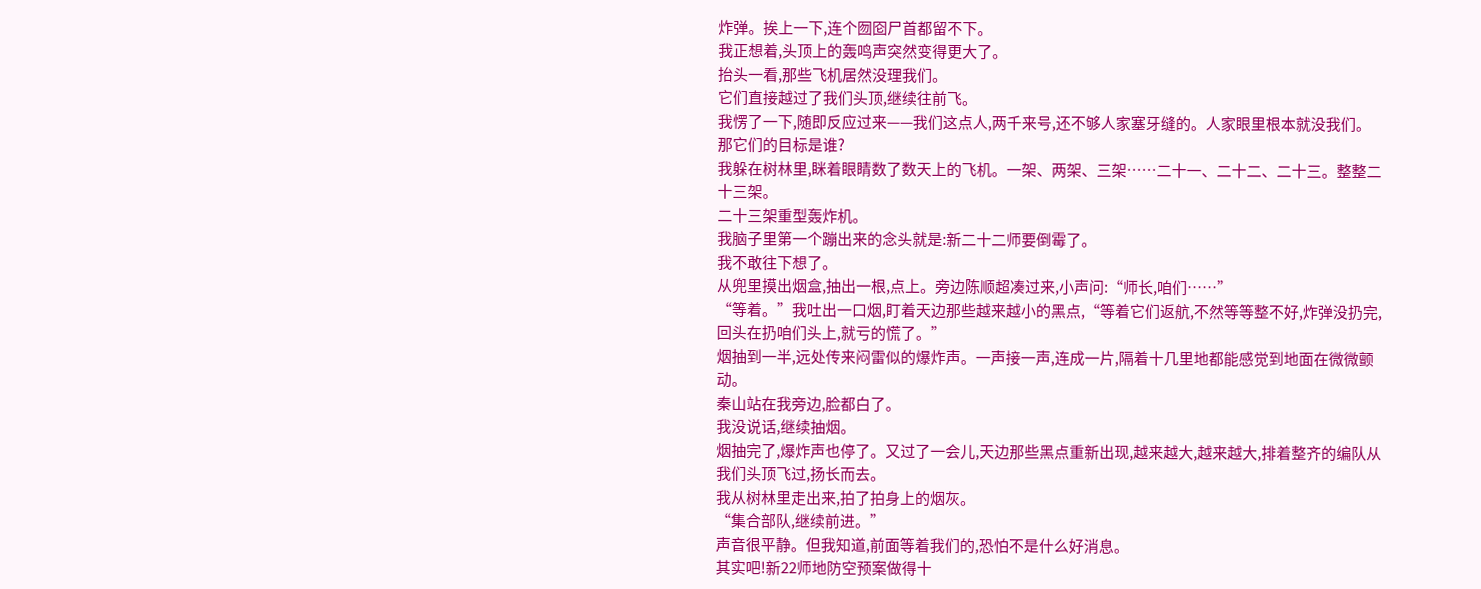炸弹。挨上一下,连个囫囵尸首都留不下。
我正想着,头顶上的轰鸣声突然变得更大了。
抬头一看,那些飞机居然没理我们。
它们直接越过了我们头顶,继续往前飞。
我愣了一下,随即反应过来——我们这点人,两千来号,还不够人家塞牙缝的。人家眼里根本就没我们。
那它们的目标是谁?
我躲在树林里,眯着眼睛数了数天上的飞机。一架、两架、三架……二十一、二十二、二十三。整整二十三架。
二十三架重型轰炸机。
我脑子里第一个蹦出来的念头就是:新二十二师要倒霉了。
我不敢往下想了。
从兜里摸出烟盒,抽出一根,点上。旁边陈顺超凑过来,小声问:“师长,咱们……”
“等着。”我吐出一口烟,盯着天边那些越来越小的黑点,“等着它们返航,不然等等整不好,炸弹没扔完,回头在扔咱们头上,就亏的慌了。”
烟抽到一半,远处传来闷雷似的爆炸声。一声接一声,连成一片,隔着十几里地都能感觉到地面在微微颤动。
秦山站在我旁边,脸都白了。
我没说话,继续抽烟。
烟抽完了,爆炸声也停了。又过了一会儿,天边那些黑点重新出现,越来越大,越来越大,排着整齐的编队从我们头顶飞过,扬长而去。
我从树林里走出来,拍了拍身上的烟灰。
“集合部队,继续前进。”
声音很平静。但我知道,前面等着我们的,恐怕不是什么好消息。
其实吧!新22师地防空预案做得十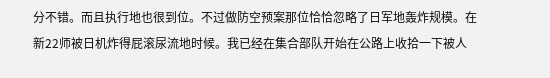分不错。而且执行地也很到位。不过做防空预案那位恰恰忽略了日军地轰炸规模。在新22师被日机炸得屁滚尿流地时候。我已经在集合部队开始在公路上收拾一下被人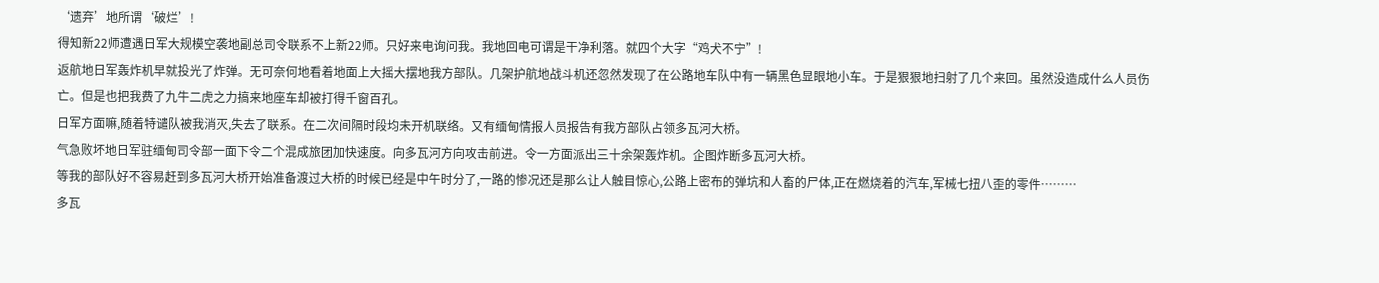‘遗弃’地所谓‘破烂’!
得知新22师遭遇日军大规模空袭地副总司令联系不上新22师。只好来电询问我。我地回电可谓是干净利落。就四个大字“鸡犬不宁”!
返航地日军轰炸机早就投光了炸弹。无可奈何地看着地面上大摇大摆地我方部队。几架护航地战斗机还忽然发现了在公路地车队中有一辆黑色显眼地小车。于是狠狠地扫射了几个来回。虽然没造成什么人员伤亡。但是也把我费了九牛二虎之力搞来地座车却被打得千窗百孔。
日军方面嘛,随着特谴队被我消灭,失去了联系。在二次间隔时段均未开机联络。又有缅甸情报人员报告有我方部队占领多瓦河大桥。
气急败坏地日军驻缅甸司令部一面下令二个混成旅团加快速度。向多瓦河方向攻击前进。令一方面派出三十余架轰炸机。企图炸断多瓦河大桥。
等我的部队好不容易赶到多瓦河大桥开始准备渡过大桥的时候已经是中午时分了,一路的惨况还是那么让人触目惊心,公路上密布的弹坑和人畜的尸体,正在燃烧着的汽车,军械七扭八歪的零件………
多瓦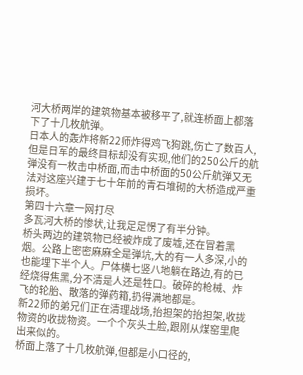河大桥两岸的建筑物基本被移平了,就连桥面上都落下了十几枚航弹。
日本人的轰炸将新22师炸得鸡飞狗跳,伤亡了数百人,但是日军的最终目标却没有实现,他们的250公斤的航弹没有一枚击中桥面,而击中桥面的50公斤航弹又无法对这座兴建于七十年前的青石堆砌的大桥造成严重损坏。
第四十六章一网打尽
多瓦河大桥的惨状,让我足足愣了有半分钟。
桥头两边的建筑物已经被炸成了废墟,还在冒着黑烟。公路上密密麻麻全是弹坑,大的有一人多深,小的也能埋下半个人。尸体横七竖八地躺在路边,有的已经烧得焦黑,分不清是人还是牲口。破碎的枪械、炸飞的轮胎、散落的弹药箱,扔得满地都是。
新22师的弟兄们正在清理战场,抬担架的抬担架,收拢物资的收拢物资。一个个灰头土脸,跟刚从煤窑里爬出来似的。
桥面上落了十几枚航弹,但都是小口径的,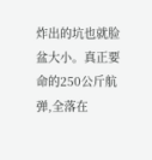炸出的坑也就脸盆大小。真正要命的250公斤航弹,全落在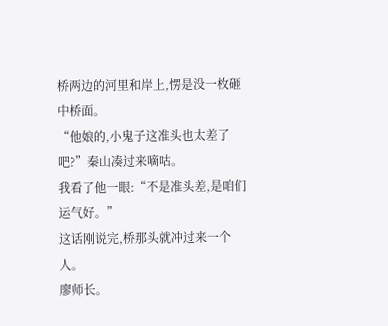桥两边的河里和岸上,愣是没一枚砸中桥面。
“他娘的,小鬼子这准头也太差了吧?”秦山凑过来嘀咕。
我看了他一眼:“不是准头差,是咱们运气好。”
这话刚说完,桥那头就冲过来一个人。
廖师长。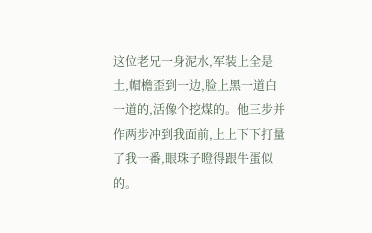这位老兄一身泥水,军装上全是土,帽檐歪到一边,脸上黑一道白一道的,活像个挖煤的。他三步并作两步冲到我面前,上上下下打量了我一番,眼珠子瞪得跟牛蛋似的。